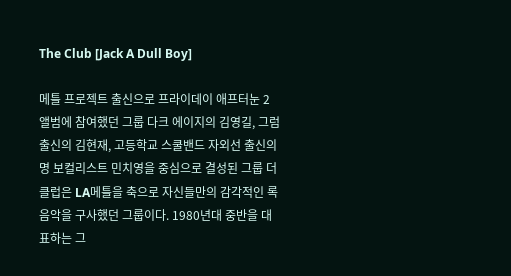The Club [Jack A Dull Boy]

메틀 프로젝트 출신으로 프라이데이 애프터눈 2 앨범에 참여했던 그룹 다크 에이지의 김영길, 그럼 출신의 김현재, 고등학교 스쿨밴드 자외선 출신의 명 보컬리스트 민치영을 중심으로 결성된 그룹 더 클럽은 LA메틀을 축으로 자신들만의 감각적인 록음악을 구사했던 그룹이다. 1980년대 중반을 대표하는 그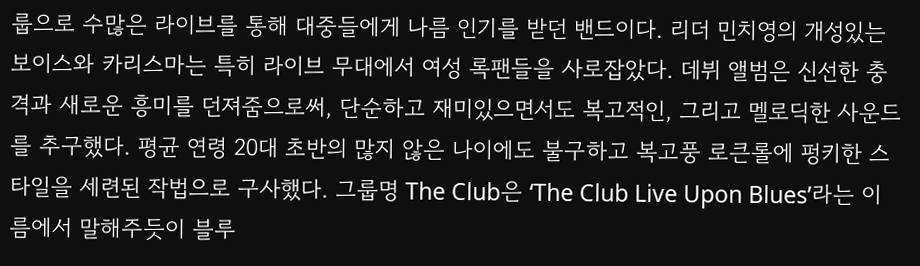룹으로 수많은 라이브를 통해 대중들에게 나름 인기를 받던 밴드이다. 리더 민치영의 개성있는 보이스와 카리스마는 특히 라이브 무대에서 여성 록팬들을 사로잡았다. 데뷔 앨범은 신선한 충격과 새로운 흥미를 던져줌으로써, 단순하고 재미있으면서도 복고적인, 그리고 멜로딕한 사운드를 추구했다. 평균 연령 20대 초반의 많지 않은 나이에도 불구하고 복고풍 로큰롤에 펑키한 스타일을 세련된 작법으로 구사했다. 그룹명 The Club은 ‘The Club Live Upon Blues’라는 이름에서 말해주듯이 블루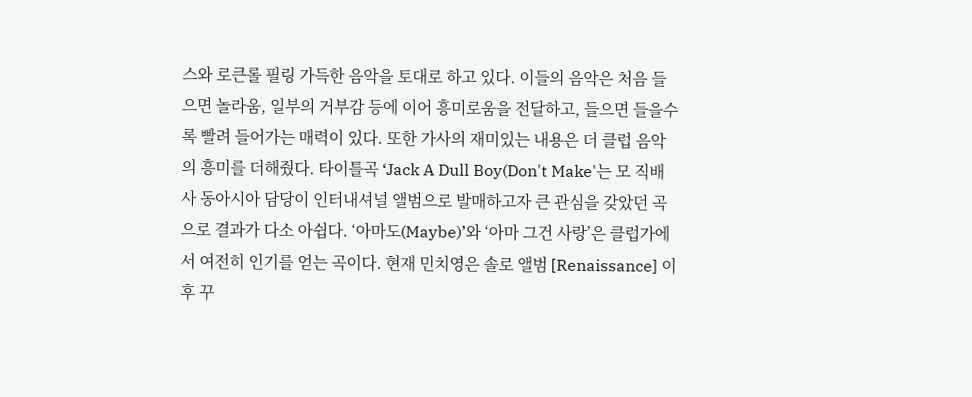스와 로큰롤 필링 가득한 음악을 토대로 하고 있다. 이들의 음악은 처음 들으면 놀라움, 일부의 거부감 등에 이어 흥미로움을 전달하고, 들으면 들을수록 빨려 들어가는 매력이 있다. 또한 가사의 재미있는 내용은 더 클럽 음악의 흥미를 더해줬다. 타이틀곡 ‘Jack A Dull Boy(Don't Make'는 모 직배사 동아시아 담당이 인터내셔널 앨범으로 발매하고자 큰 관심을 갖았던 곡으로 결과가 다소 아쉽다. ‘아마도(Maybe)’와 ‘아마 그건 사랑’은 클럽가에서 여전히 인기를 얻는 곡이다. 현재 민치영은 솔로 앨범 [Renaissance] 이후 꾸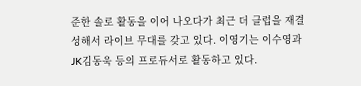준한 솔로 활동을 이어 나오다가 최근 더 클럽을 재결성해서 라이브 무대를 갖고 있다. 이영기는 이수영과 JK김동욱 등의 프로듀서로 활동하고 있다.